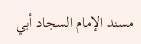مسند الإمام السجاد أبي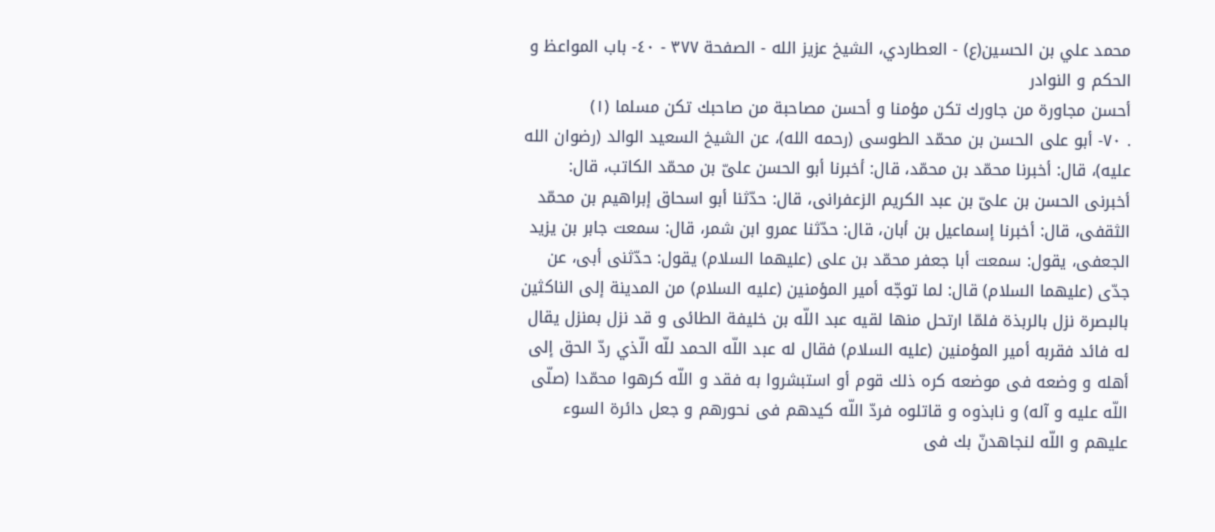محمد علي بن الحسين(ع) - العطاردي، الشيخ عزيز الله - الصفحة ٣٧٧ - ٤٠- باب المواعظ و الحكم و النوادر
أحسن مجاورة من جاورك تكن مؤمنا و أحسن مصاحبة من صاحبك تكن مسلما (١)
. ٧٠- أبو على الحسن بن محمّد الطوسى (رحمه الله)، عن الشيخ السعيد الوالد (رضوان الله عليه)، قال: أخبرنا محمّد بن محمّد، قال: أخبرنا أبو الحسن علىّ بن محمّد الكاتب، قال: أخبرنى الحسن بن علىّ بن عبد الكريم الزعفرانى، قال: حدّثنا أبو اسحاق إبراهيم بن محمّد الثقفى، قال: أخبرنا إسماعيل بن أبان، قال: حدّثنا عمرو ابن شمر، قال: سمعت جابر بن يزيد الجعفى، يقول: سمعت أبا جعفر محمّد بن على (عليهما السلام) يقول: حدّثنى أبى، عن جدّى (عليهما السلام) قال: لما توجّه أمير المؤمنين (عليه السلام) من المدينة إلى الناكثين بالبصرة نزل بالربذة فلمّا ارتحل منها لقيه عبد اللّه بن خليفة الطائى و قد نزل بمنزل يقال له فائد فقربه أمير المؤمنين (عليه السلام) فقال له عبد اللّه الحمد للّه الّذي ردّ الحق إلى أهله و وضعه فى موضعه كره ذلك قوم أو استبشروا به فقد و اللّه كرهوا محمّدا (صلّى اللّه عليه و آله) و نابذوه و قاتلوه فردّ اللّه كيدهم فى نحورهم و جعل دائرة السوء عليهم و اللّه لنجاهدنّ بك فى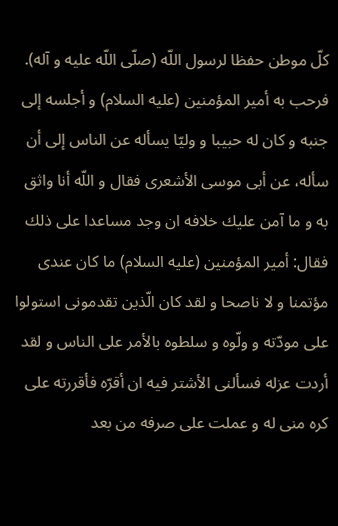كلّ موطن حفظا لرسول اللّه (صلّى اللّه عليه و آله).
فرحب به أمير المؤمنين (عليه السلام) و أجلسه إلى جنبه و كان له حبيبا و وليّا يسأله عن الناس إلى أن سأله، عن أبى موسى الأشعرى فقال و اللّه أنا واثق به و ما آمن عليك خلافه ان وجد مساعدا على ذلك فقال: أمير المؤمنين (عليه السلام) ما كان عندى مؤتمنا و لا ناصحا و لقد كان الّذين تقدمونى استولوا على مودّته و ولّوه و سلطوه بالأمر على الناس و لقد أردت عزله فسألنى الأشتر فيه ان أقرّه فأقررته على كره منى له و عملت على صرفه من بعد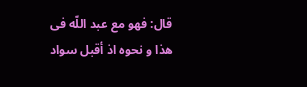قال: فهو مع عبد اللّه فى هذا و نحوه اذ أقبل سواد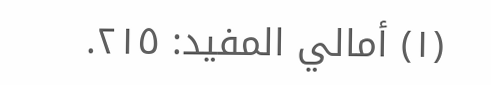(١) أمالي المفيد: ٢١٥.